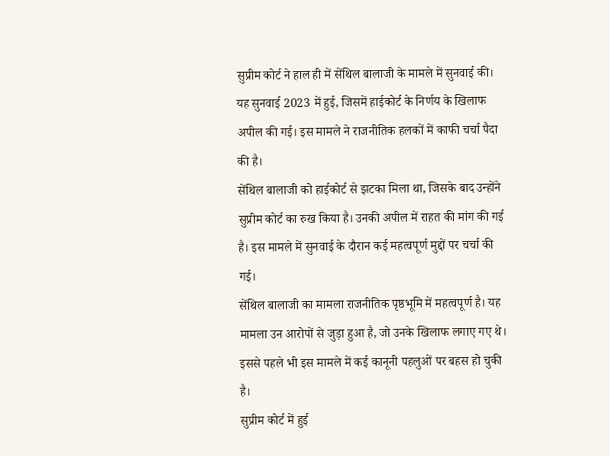सुप्रीम कोर्ट ने हाल ही में सेंथिल बालाजी के मामले में सुनवाई की। यह सुनवाई 2023 में हुई, जिसमें हाईकोर्ट के निर्णय के खिलाफ अपील की गई। इस मामले ने राजनीतिक हलकों में काफी चर्चा पैदा की है।
सेंथिल बालाजी को हाईकोर्ट से झटका मिला था, जिसके बाद उन्होंने सुप्रीम कोर्ट का रुख किया है। उनकी अपील में राहत की मांग की गई है। इस मामले में सुनवाई के दौरान कई महत्वपूर्ण मुद्दों पर चर्चा की गई।
सेंथिल बालाजी का मामला राजनीतिक पृष्ठभूमि में महत्वपूर्ण है। यह मामला उन आरोपों से जुड़ा हुआ है, जो उनके खिलाफ लगाए गए थे। इससे पहले भी इस मामले में कई कानूनी पहलुओं पर बहस हो चुकी है।
सुप्रीम कोर्ट में हुई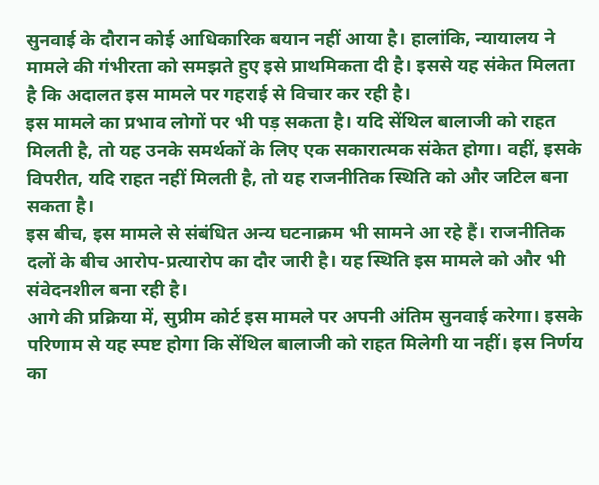सुनवाई के दौरान कोई आधिकारिक बयान नहीं आया है। हालांकि, न्यायालय ने मामले की गंभीरता को समझते हुए इसे प्राथमिकता दी है। इससे यह संकेत मिलता है कि अदालत इस मामले पर गहराई से विचार कर रही है।
इस मामले का प्रभाव लोगों पर भी पड़ सकता है। यदि सेंथिल बालाजी को राहत मिलती है, तो यह उनके समर्थकों के लिए एक सकारात्मक संकेत होगा। वहीं, इसके विपरीत, यदि राहत नहीं मिलती है, तो यह राजनीतिक स्थिति को और जटिल बना सकता है।
इस बीच, इस मामले से संबंधित अन्य घटनाक्रम भी सामने आ रहे हैं। राजनीतिक दलों के बीच आरोप-प्रत्यारोप का दौर जारी है। यह स्थिति इस मामले को और भी संवेदनशील बना रही है।
आगे की प्रक्रिया में, सुप्रीम कोर्ट इस मामले पर अपनी अंतिम सुनवाई करेगा। इसके परिणाम से यह स्पष्ट होगा कि सेंथिल बालाजी को राहत मिलेगी या नहीं। इस निर्णय का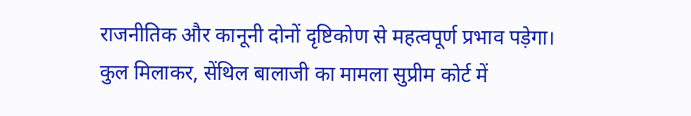राजनीतिक और कानूनी दोनों दृष्टिकोण से महत्वपूर्ण प्रभाव पड़ेगा।
कुल मिलाकर, सेंथिल बालाजी का मामला सुप्रीम कोर्ट में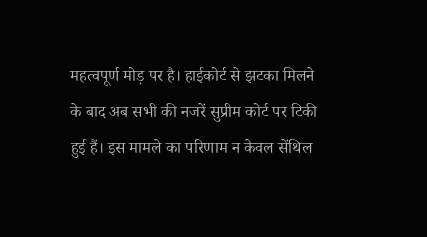महत्वपूर्ण मोड़ पर है। हाईकोर्ट से झटका मिलने के बाद अब सभी की नजरें सुप्रीम कोर्ट पर टिकी हुई हैं। इस मामले का परिणाम न केवल सेंथिल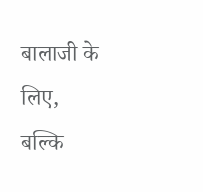बालाजी के लिए, बल्कि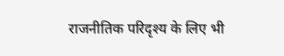राजनीतिक परिदृश्य के लिए भी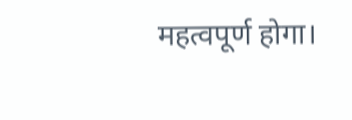महत्वपूर्ण होगा।